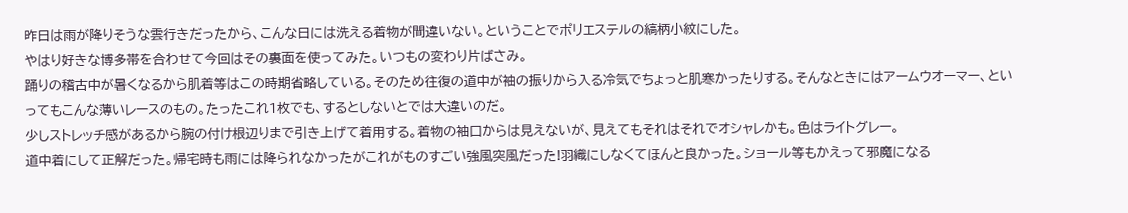昨日は雨が降りそうな雲行きだったから、こんな日には洗える着物が間違いない。ということでポリエステルの縞柄小紋にした。
やはり好きな博多帯を合わせて今回はその裏面を使ってみた。いつもの変わり片ばさみ。
踊りの稽古中が暑くなるから肌着等はこの時期省略している。そのため往復の道中が袖の振りから入る冷気でちょっと肌寒かったりする。そんなときにはアームウオーマー、といってもこんな薄いレースのもの。たったこれ1枚でも、するとしないとでは大違いのだ。
少しストレッチ感があるから腕の付け根辺りまで引き上げて着用する。着物の袖口からは見えないが、見えてもそれはそれでオシャレかも。色はライトグレー。
道中着にして正解だった。帰宅時も雨には降られなかったがこれがものすごい強風突風だった!羽織にしなくてほんと良かった。ショール等もかえって邪魔になる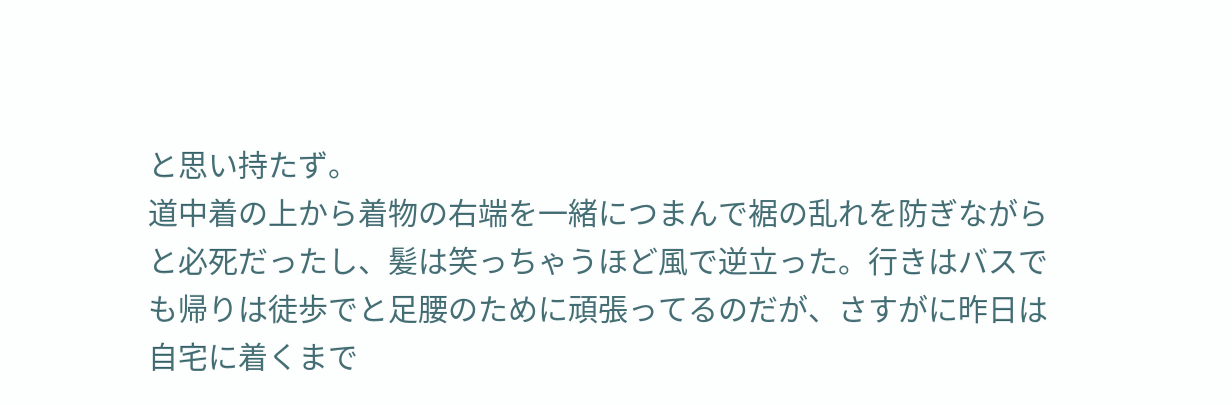と思い持たず。
道中着の上から着物の右端を一緒につまんで裾の乱れを防ぎながらと必死だったし、髪は笑っちゃうほど風で逆立った。行きはバスでも帰りは徒歩でと足腰のために頑張ってるのだが、さすがに昨日は自宅に着くまで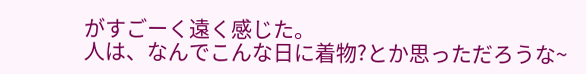がすごーく遠く感じた。
人は、なんでこんな日に着物?とか思っただろうな~